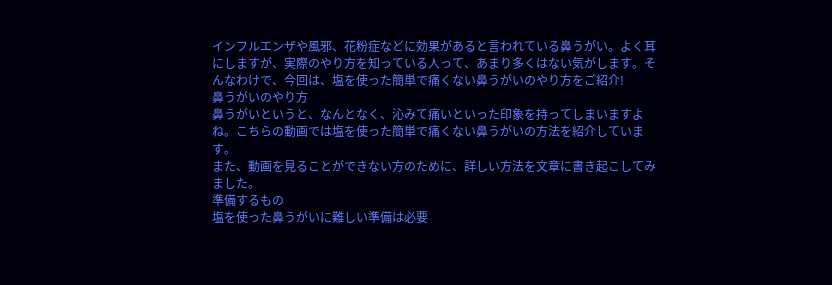インフルエンザや風邪、花粉症などに効果があると言われている鼻うがい。よく耳にしますが、実際のやり方を知っている人って、あまり多くはない気がします。そんなわけで、今回は、塩を使った簡単で痛くない鼻うがいのやり方をご紹介!
鼻うがいのやり方
鼻うがいというと、なんとなく、沁みて痛いといった印象を持ってしまいますよね。こちらの動画では塩を使った簡単で痛くない鼻うがいの方法を紹介しています。
また、動画を見ることができない方のために、詳しい方法を文章に書き起こしてみました。
準備するもの
塩を使った鼻うがいに難しい準備は必要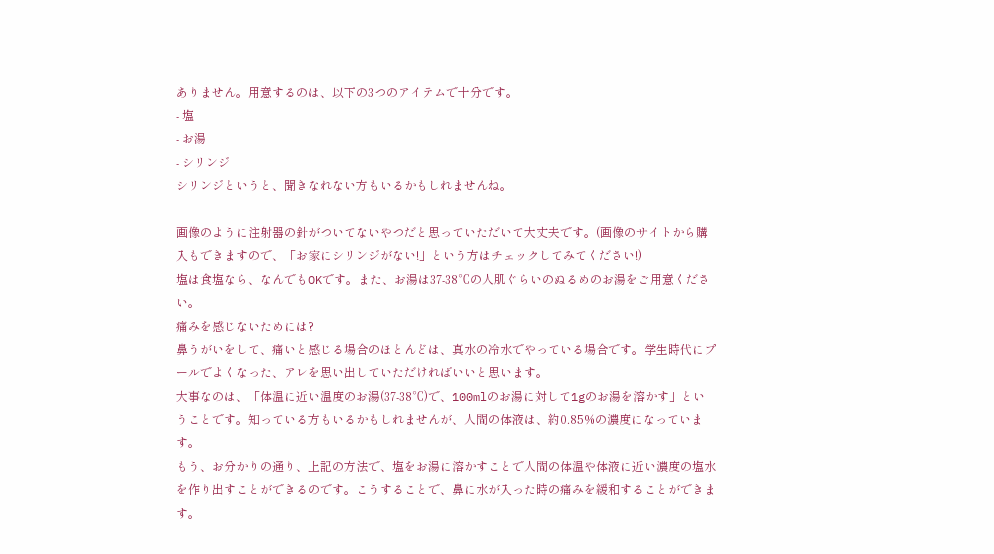ありません。用意するのは、以下の3つのアイテムで十分です。
- 塩
- お湯
- シリンジ
シリンジというと、聞きなれない方もいるかもしれませんね。

画像のように注射器の針がついてないやつだと思っていただいて大丈夫です。(画像のサイトから購入もできますので、「お家にシリンジがない!」という方はチェックしてみてください!)
塩は食塩なら、なんでもOKです。また、お湯は37-38℃の人肌ぐらいのぬるめのお湯をご用意ください。
痛みを感じないためには?
鼻うがいをして、痛いと感じる場合のほとんどは、真水の冷水でやっている場合です。学生時代にプールでよくなった、アレを思い出していただければいいと思います。
大事なのは、「体温に近い温度のお湯(37-38℃)で、100mlのお湯に対して1gのお湯を溶かす」ということです。知っている方もいるかもしれませんが、人間の体液は、約0.85%の濃度になっています。
もう、お分かりの通り、上記の方法で、塩をお湯に溶かすことで人間の体温や体液に近い濃度の塩水を作り出すことができるのです。こうすることで、鼻に水が入った時の痛みを緩和することができます。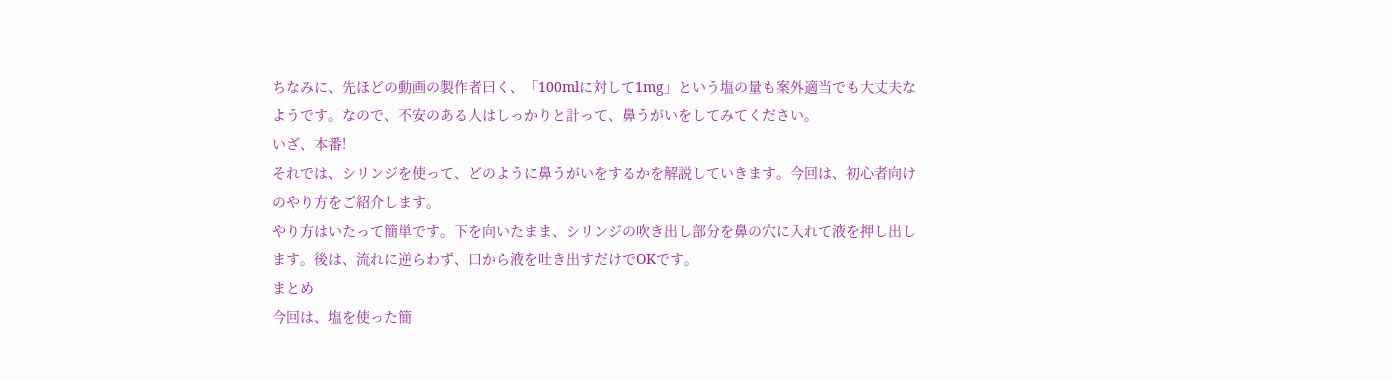ちなみに、先ほどの動画の製作者曰く、「100mlに対して1mg」という塩の量も案外適当でも大丈夫なようです。なので、不安のある人はしっかりと計って、鼻うがいをしてみてください。
いざ、本番!
それでは、シリンジを使って、どのように鼻うがいをするかを解説していきます。今回は、初心者向けのやり方をご紹介します。
やり方はいたって簡単です。下を向いたまま、シリンジの吹き出し部分を鼻の穴に入れて液を押し出します。後は、流れに逆らわず、口から液を吐き出すだけでOKです。
まとめ
今回は、塩を使った簡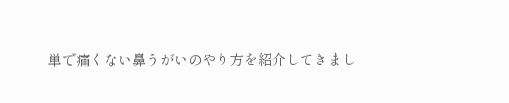単で痛くない鼻うがいのやり方を紹介してきまし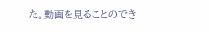た。動画を見ることのでき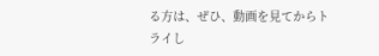る方は、ぜひ、動画を見てからトライし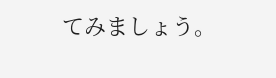てみましょう。